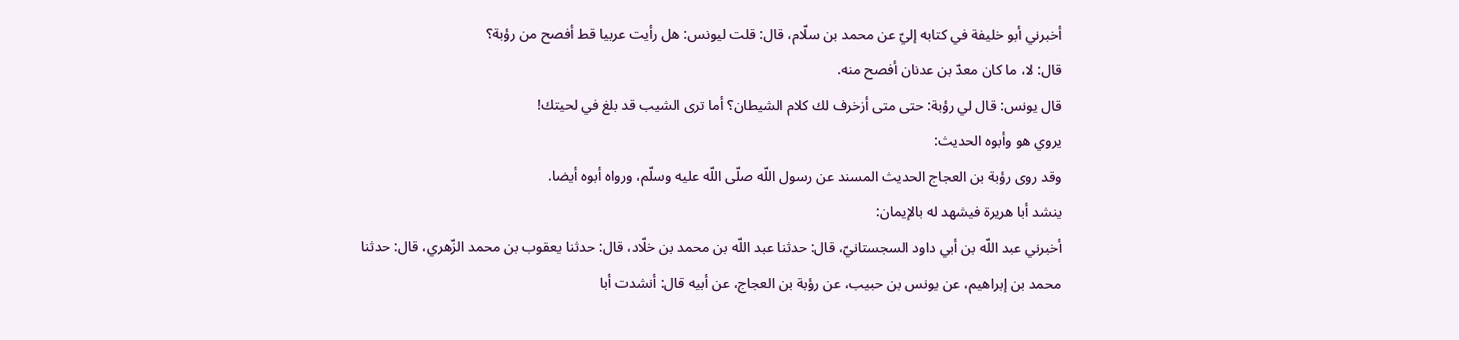أخبرني أبو خليفة في كتابه إليّ عن محمد بن سلّام، قال: قلت ليونس: هل رأيت عربيا قط أفصح من رؤبة؟
قال: لا، ما كان معدّ بن عدنان أفصح منه.
قال يونس: قال لي رؤبة: حتى متى أزخرف لك كلام الشيطان؟ أما ترى الشيب قد بلغ في لحيتك!
يروي هو وأبوه الحديث:
وقد روى رؤبة بن العجاج الحديث المسند عن رسول اللّه صلّى اللّه عليه وسلّم، ورواه أبوه أيضا.
ينشد أبا هريرة فيشهد له بالإيمان:
أخبرني عبد اللّه بن أبي داود السجستانيّ، قال: حدثنا عبد اللّه بن محمد بن خلّاد، قال: حدثنا يعقوب بن محمد الزّهري، قال: حدثنا محمد بن إبراهيم، عن يونس بن حبيب، عن رؤبة بن العجاج، عن أبيه قال: أنشدت أبا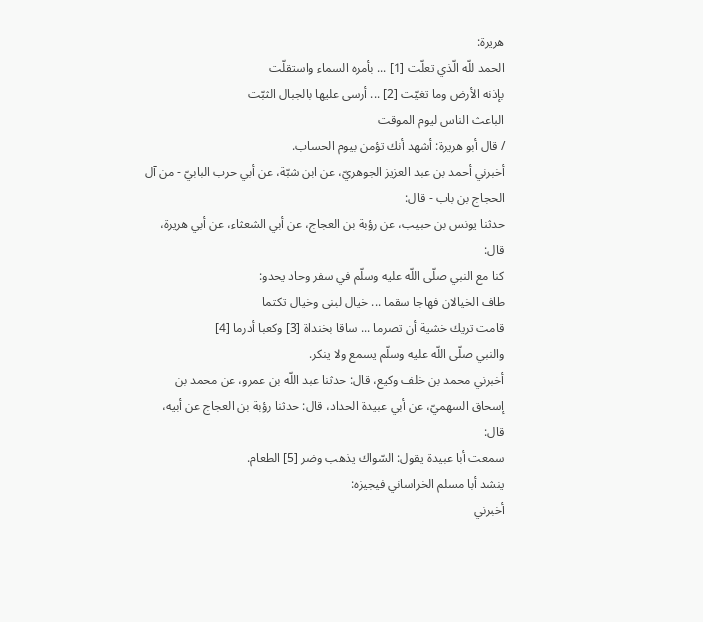هريرة:
الحمد للّه الّذي تعلّت [1] ... بأمره السماء واستقلّت
بإذنه الأرض وما تغيّت [2] ... أرسى عليها بالجبال الثبّت
الباعث الناس ليوم الموقت
/ قال أبو هريرة: أشهد أنك تؤمن بيوم الحساب.
أخبرني أحمد بن عبد العزيز الجوهريّ، عن ابن شبّة، عن أبي حرب البابيّ - من آل الحجاج بن باب - قال:
حدثنا يونس بن حبيب، عن رؤبة بن العجاج، عن أبي الشعثاء، عن أبي هريرة، قال:
كنا مع النبي صلّى اللّه عليه وسلّم في سفر وحاد يحدو:
طاف الخيالان فهاجا سقما ... خيال لبنى وخيال تكتما
قامت تريك خشية أن تصرما ... ساقا بخنداة [3] وكعبا أدرما [4]
والنبي صلّى اللّه عليه وسلّم يسمع ولا ينكر.
أخبرني محمد بن خلف وكيع، قال: حدثنا عبد اللّه بن عمرو، عن محمد بن إسحاق السهميّ، عن أبي عبيدة الحداد، قال: حدثنا رؤبة بن العجاج عن أبيه، قال:
سمعت أبا عبيدة يقول: السّواك يذهب وضر [5] الطعام.
ينشد أبا مسلم الخراساني فيجيزه:
أخبرني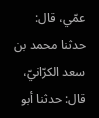عمّي، قال: حدثنا محمد بن سعد الكرّانيّ، قال: حدثنا أبو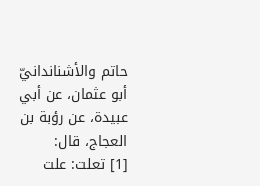حاتم والأشناندانيّ أبو عثمان، عن أبي عبيدة، عن رؤبة بن العجاج، قال:
[1] تعلت: علت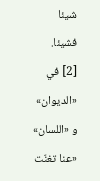شيئا فشيئا.
[2] في «الديوان» و «اللسان» «عنا تغنّت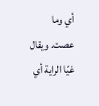أي وما عصت. ويقال غيّا الراية أي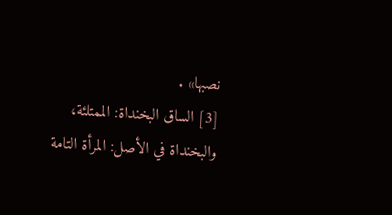نصبها» .
[3] الساق البخنداة: الممتلئة، والبخنداة في الأصل: المرأة التامة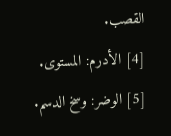القصب.
[4] الأدرم: المستوى.
[5] الوضر: وسخ الدسم.